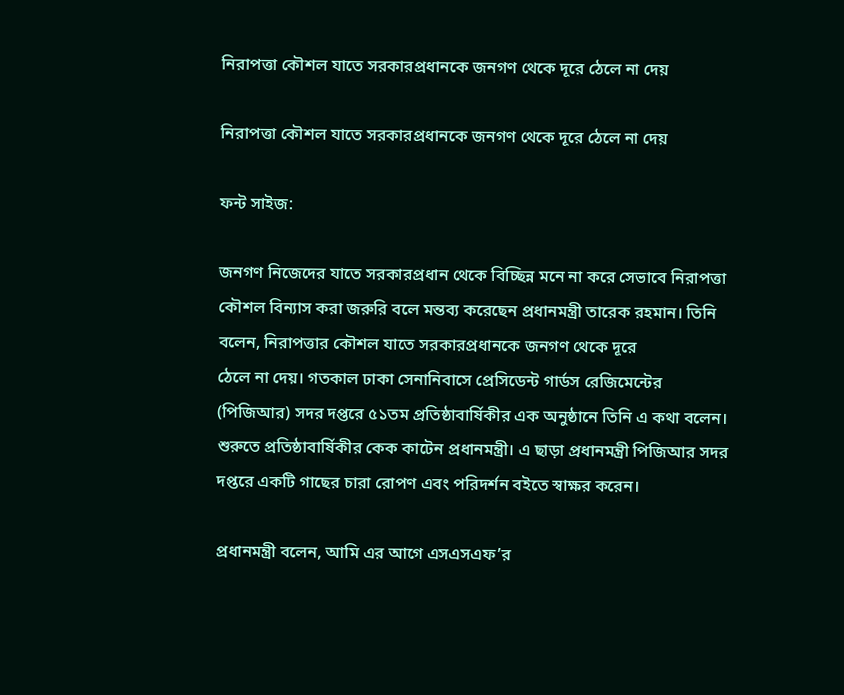নিরাপত্তা কৌশল যাতে সরকারপ্রধানকে জনগণ থেকে দূরে ঠেলে না দেয়

নিরাপত্তা কৌশল যাতে সরকারপ্রধানকে জনগণ থেকে দূরে ঠেলে না দেয়

ফন্ট সাইজ:

জনগণ নিজেদের যাতে সরকারপ্রধান থেকে বিচ্ছিন্ন মনে না করে সেভাবে নিরাপত্তা কৌশল বিন্যাস করা জরুরি বলে মন্তব্য করেছেন প্রধানমন্ত্রী তারেক রহমান। তিনি বলেন, নিরাপত্তার কৌশল যাতে সরকারপ্রধানকে জনগণ থেকে দূরে
ঠেলে না দেয়। গতকাল ঢাকা সেনানিবাসে প্রেসিডেন্ট গার্ডস রেজিমেন্টের (পিজিআর) সদর দপ্তরে ৫১তম প্রতিষ্ঠাবার্ষিকীর এক অনুষ্ঠানে তিনি এ কথা বলেন। শুরুতে প্রতিষ্ঠাবার্ষিকীর কেক কাটেন প্রধানমন্ত্রী। এ ছাড়া প্রধানমন্ত্রী পিজিআর সদর দপ্তরে একটি গাছের চারা রোপণ এবং পরিদর্শন বইতে স্বাক্ষর করেন।

প্রধানমন্ত্রী বলেন, আমি এর আগে এসএসএফ’র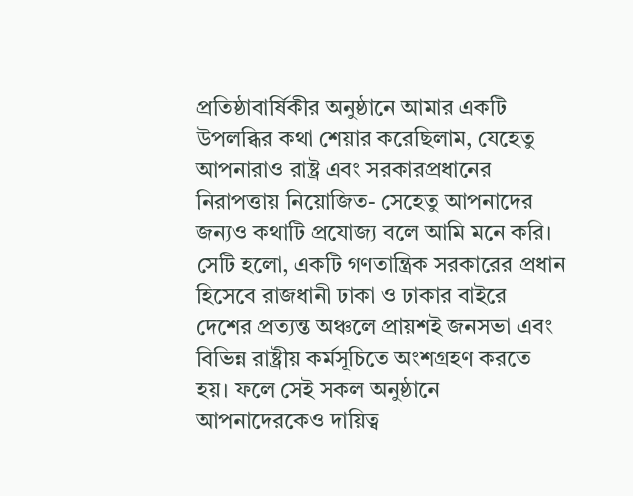প্রতিষ্ঠাবার্ষিকীর অনুষ্ঠানে আমার একটি উপলব্ধির কথা শেয়ার করেছিলাম, যেহেতু আপনারাও রাষ্ট্র এবং সরকারপ্রধানের নিরাপত্তায় নিয়োজিত- সেহেতু আপনাদের জন্যও কথাটি প্রযোজ্য বলে আমি মনে করি। সেটি হলো, একটি গণতান্ত্রিক সরকারের প্রধান হিসেবে রাজধানী ঢাকা ও ঢাকার বাইরে দেশের প্রত্যন্ত অঞ্চলে প্রায়শই জনসভা এবং বিভিন্ন রাষ্ট্রীয় কর্মসূচিতে অংশগ্রহণ করতে হয়। ফলে সেই সকল অনুষ্ঠানে আপনাদেরকেও দায়িত্ব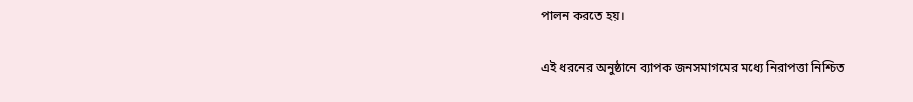পালন করতে হয়।

এই ধরনের অনুষ্ঠানে ব্যাপক জনসমাগমের মধ্যে নিরাপত্তা নিশ্চিত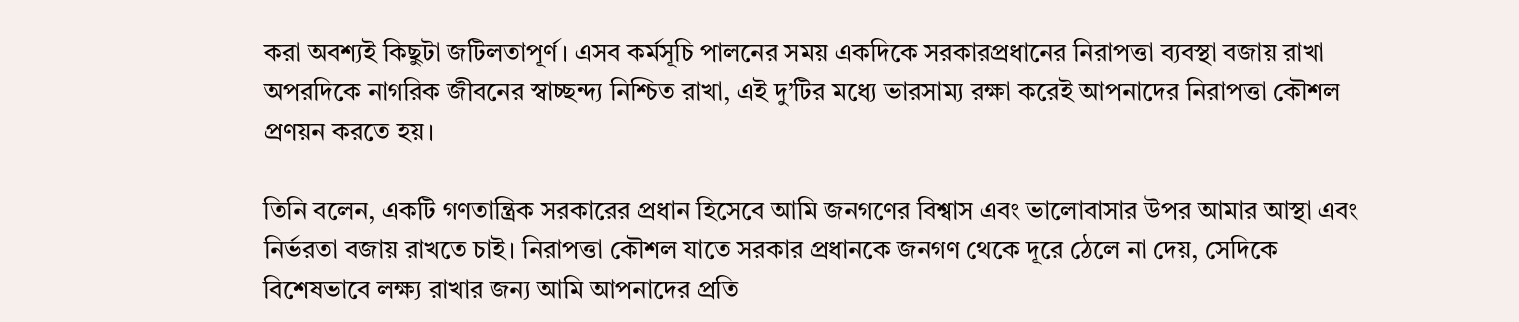করা অবশ্যই কিছুটা জটিলতাপূর্ণ। এসব কর্মসূচি পালনের সময় একদিকে সরকারপ্রধানের নিরাপত্তা ব্যবস্থা বজায় রাখা অপরদিকে নাগরিক জীবনের স্বাচ্ছন্দ্য নিশ্চিত রাখা, এই দু’টির মধ্যে ভারসাম্য রক্ষা করেই আপনাদের নিরাপত্তা কৌশল প্রণয়ন করতে হয়।

তিনি বলেন, একটি গণতান্ত্রিক সরকারের প্রধান হিসেবে আমি জনগণের বিশ্বাস এবং ভালোবাসার উপর আমার আস্থা এবং নির্ভরতা বজায় রাখতে চাই। নিরাপত্তা কৌশল যাতে সরকার প্রধানকে জনগণ থেকে দূরে ঠেলে না দেয়, সেদিকে বিশেষভাবে লক্ষ্য রাখার জন্য আমি আপনাদের প্রতি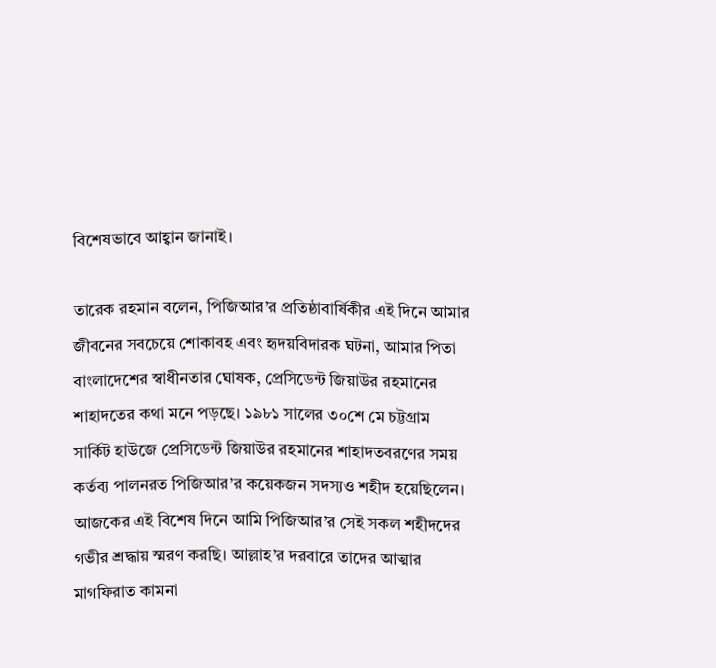বিশেষভাবে আহ্বান জানাই।

তারেক রহমান বলেন, পিজিআর’র প্রতিষ্ঠাবার্ষিকীর এই দিনে আমার জীবনের সবচেয়ে শোকাবহ এবং হৃদয়বিদারক ঘটনা, আমার পিতা বাংলাদেশের স্বাধীনতার ঘোষক, প্রেসিডেন্ট জিয়াউর রহমানের শাহাদতের কথা মনে পড়ছে। ১৯৮১ সালের ৩০শে মে চট্টগ্রাম সার্কিট হাউজে প্রেসিডেন্ট জিয়াউর রহমানের শাহাদতবরণের সময় কর্তব্য পালনরত পিজিআর’র কয়েকজন সদস্যও শহীদ হয়েছিলেন। আজকের এই বিশেষ দিনে আমি পিজিআর’র সেই সকল শহীদদের গভীর শ্রদ্ধায় স্মরণ করছি। আল্লাহ’র দরবারে তাদের আত্মার মাগফিরাত কামনা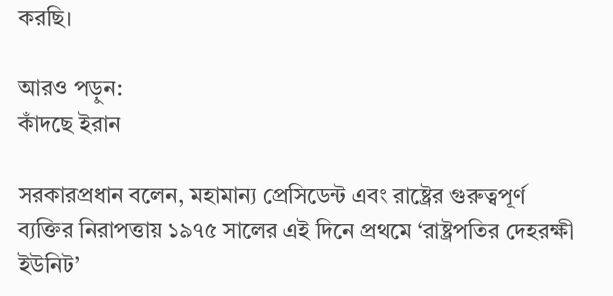করছি।

আরও পড়ুন:
কাঁদছে ইরান

সরকারপ্রধান বলেন, মহামান্য প্রেসিডেন্ট এবং রাষ্ট্রের গুরুত্বপূর্ণ ব্যক্তির নিরাপত্তায় ১৯৭৫ সালের এই দিনে প্রথমে ‘রাষ্ট্রপতির দেহরক্ষী ইউনিট’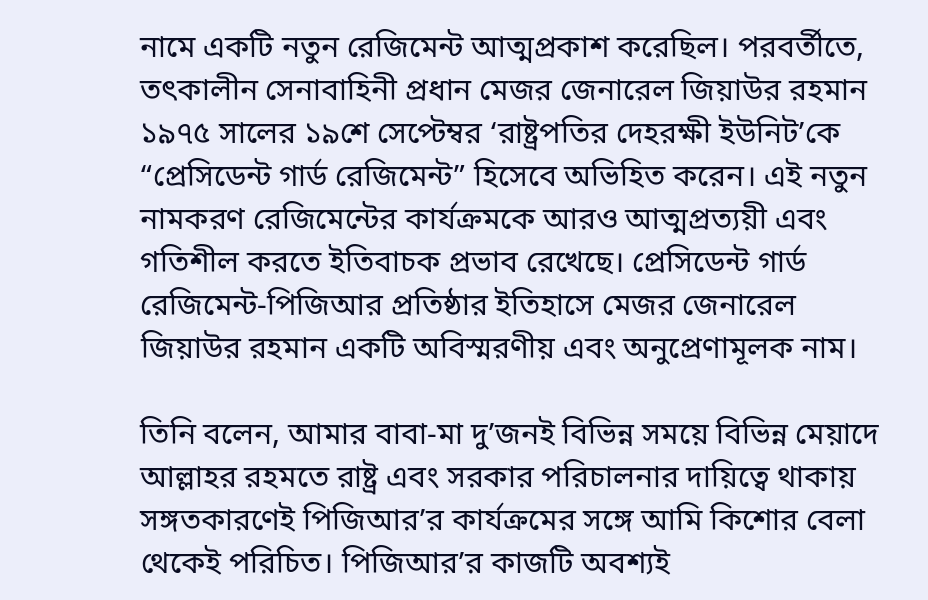নামে একটি নতুন রেজিমেন্ট আত্মপ্রকাশ করেছিল। পরবর্তীতে, তৎকালীন সেনাবাহিনী প্রধান মেজর জেনারেল জিয়াউর রহমান ১৯৭৫ সালের ১৯শে সেপ্টেম্বর ‘রাষ্ট্রপতির দেহরক্ষী ইউনিট’কে “প্রেসিডেন্ট গার্ড রেজিমেন্ট” হিসেবে অভিহিত করেন। এই নতুন নামকরণ রেজিমেন্টের কার্যক্রমকে আরও আত্মপ্রত্যয়ী এবং গতিশীল করতে ইতিবাচক প্রভাব রেখেছে। প্রেসিডেন্ট গার্ড রেজিমেন্ট-পিজিআর প্রতিষ্ঠার ইতিহাসে মেজর জেনারেল জিয়াউর রহমান একটি অবিস্মরণীয় এবং অনুপ্রেণামূলক নাম।

তিনি বলেন, আমার বাবা-মা দু’জনই বিভিন্ন সময়ে বিভিন্ন মেয়াদে আল্লাহর রহমতে রাষ্ট্র এবং সরকার পরিচালনার দায়িত্বে থাকায় সঙ্গতকারণেই পিজিআর’র কার্যক্রমের সঙ্গে আমি কিশোর বেলা থেকেই পরিচিত। পিজিআর’র কাজটি অবশ্যই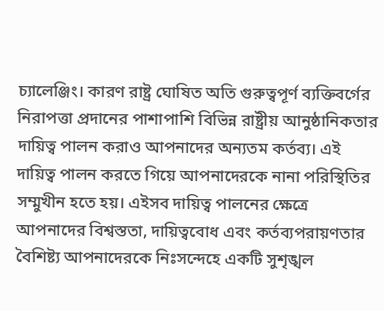চ্যালেঞ্জিং। কারণ রাষ্ট্র ঘোষিত অতি গুরুত্বপূর্ণ ব্যক্তিবর্গের নিরাপত্তা প্রদানের পাশাপাশি বিভিন্ন রাষ্ট্রীয় আনুষ্ঠানিকতার দায়িত্ব পালন করাও আপনাদের অন্যতম কর্তব্য। এই দায়িত্ব পালন করতে গিয়ে আপনাদেরকে নানা পরিস্থিতির সম্মুখীন হতে হয়। এইসব দায়িত্ব পালনের ক্ষেত্রে আপনাদের বিশ্বস্ততা, দায়িত্ববোধ এবং কর্তব্যপরায়ণতার বৈশিষ্ট্য আপনাদেরকে নিঃসন্দেহে একটি সুশৃঙ্খল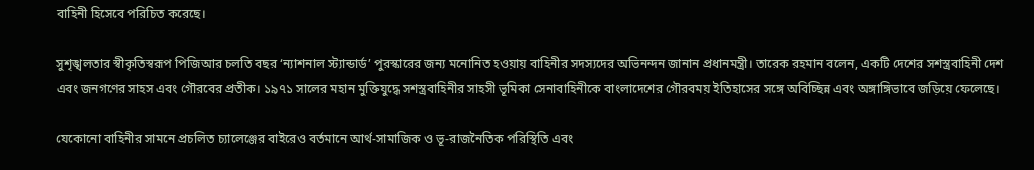বাহিনী হিসেবে পরিচিত করেছে।

সুশৃঙ্খলতার স্বীকৃতিস্বরূপ পিজিআর চলতি বছর ‘ন্যাশনাল স্ট্যান্ডার্ড’ পুরস্কারের জন্য মনোনিত হওয়ায় বাহিনীর সদস্যদের অভিনন্দন জানান প্রধানমন্ত্রী। তারেক রহমান বলেন, একটি দেশের সশস্ত্রবাহিনী দেশ এবং জনগণের সাহস এবং গৌরবের প্রতীক। ১৯৭১ সালের মহান মুক্তিযুদ্ধে সশস্ত্রবাহিনীর সাহসী ভূমিকা সেনাবাহিনীকে বাংলাদেশের গৌরবময় ইতিহাসের সঙ্গে অবিচ্ছিন্ন এবং অঙ্গাঙ্গিভাবে জড়িয়ে ফেলেছে।

যেকোনো বাহিনীর সামনে প্রচলিত চ্যালেঞ্জের বাইরেও বর্তমানে আর্থ-সামাজিক ও ভূ-রাজনৈতিক পরিস্থিতি এবং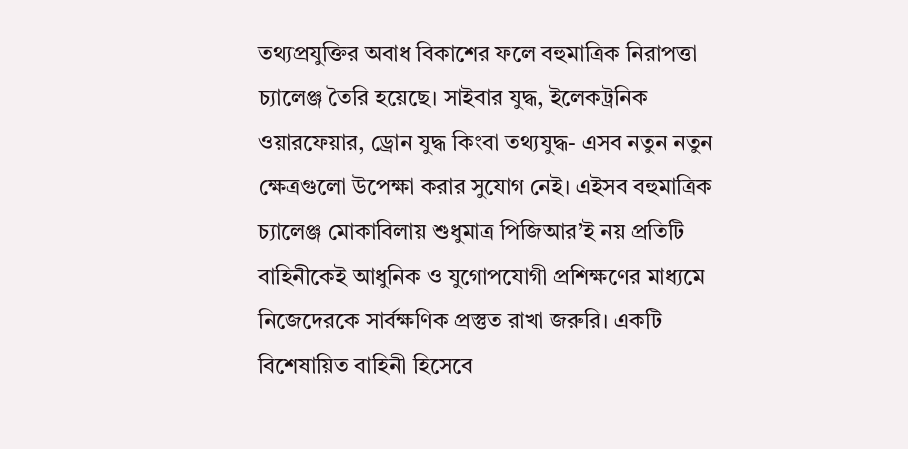তথ্যপ্রযুক্তির অবাধ বিকাশের ফলে বহুমাত্রিক নিরাপত্তা চ্যালেঞ্জ তৈরি হয়েছে। সাইবার যুদ্ধ, ইলেকট্রনিক ওয়ারফেয়ার, ড্রোন যুদ্ধ কিংবা তথ্যযুদ্ধ- এসব নতুন নতুন ক্ষেত্রগুলো উপেক্ষা করার সুযোগ নেই। এইসব বহুমাত্রিক চ্যালেঞ্জ মোকাবিলায় শুধুমাত্র পিজিআর’ই নয় প্রতিটি বাহিনীকেই আধুনিক ও যুগোপযোগী প্রশিক্ষণের মাধ্যমে নিজেদেরকে সার্বক্ষণিক প্রস্তুত রাখা জরুরি। একটি বিশেষায়িত বাহিনী হিসেবে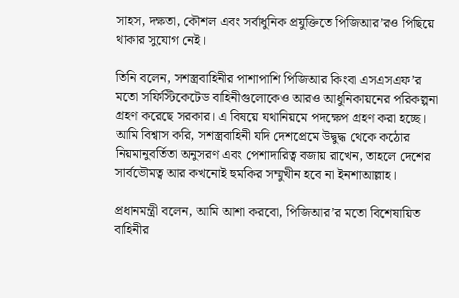সাহস, দক্ষতা, কৌশল এবং সর্বাধুনিক প্রযুক্তিতে পিজিআর’রও পিছিয়ে থাকার সুযোগ নেই।

তিনি বলেন, সশস্ত্রবাহিনীর পাশাপাশি পিজিআর কিংবা এসএসএফ’র মতো সফিস্টিকেটেড বাহিনীগুলোকেও আরও আধুনিকায়নের পরিকল্পনা গ্রহণ করেছে সরকার। এ বিষয়ে যথানিয়মে পদক্ষেপ গ্রহণ করা হচ্ছে। আমি বিশ্বাস করি, সশস্ত্রবাহিনী যদি দেশপ্রেমে উদ্বুদ্ধ থেকে কঠোর নিয়মানুবর্তিতা অনুসরণ এবং পেশাদারিত্ব বজায় রাখেন, তাহলে দেশের সার্বভৌমত্ব আর কখনোই হুমকির সম্মুখীন হবে না ইনশাআল্লাহ।

প্রধানমন্ত্রী বলেন, আমি আশা করবো, পিজিআর’র মতো বিশেষায়িত বাহিনীর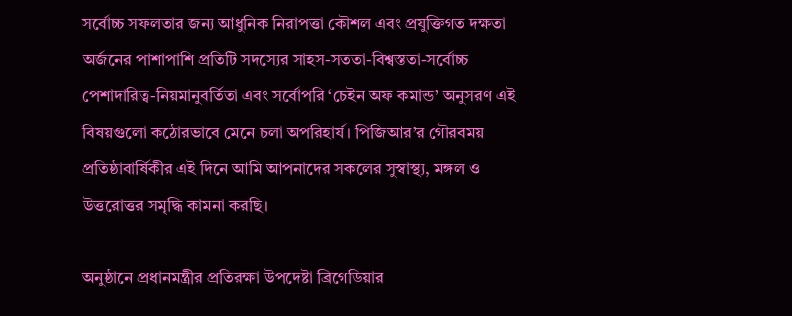সর্বোচ্চ সফলতার জন্য আধুনিক নিরাপত্তা কৌশল এবং প্রযুক্তিগত দক্ষতা অর্জনের পাশাপাশি প্রতিটি সদস্যের সাহস-সততা-বিশ্বস্ততা-সর্বোচ্চ পেশাদারিত্ব-নিয়মানুবর্তিতা এবং সর্বোপরি ‘চেইন অফ কমান্ড’ অনুসরণ এই বিষয়গুলো কঠোরভাবে মেনে চলা অপরিহার্য। পিজিআর’র গৌরবময় প্রতিষ্ঠাবার্ষিকীর এই দিনে আমি আপনাদের সকলের সুস্বাস্থ্য, মঙ্গল ও উত্তরোত্তর সমৃদ্ধি কামনা করছি।

অনুষ্ঠানে প্রধানমন্ত্রীর প্রতিরক্ষা উপদেষ্টা ব্রিগেডিয়ার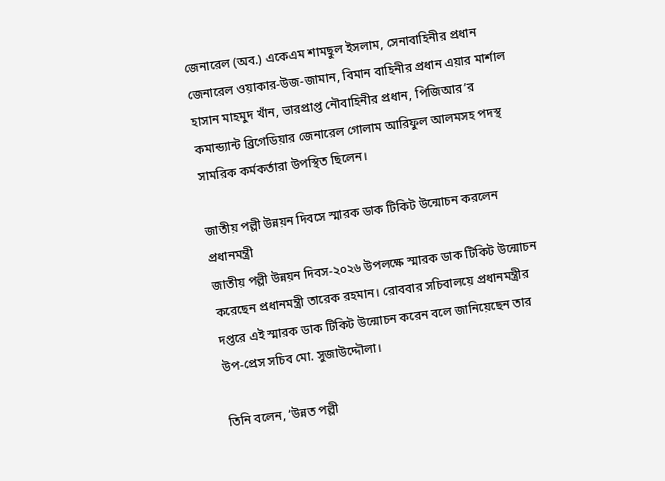জেনারেল (অব.) একেএম শামছুল ইসলাম, সেনাবাহিনীর প্রধান জেনারেল ওয়াকার-উজ-জামান, বিমান বাহিনীর প্রধান এয়ার মার্শাল হাসান মাহমুদ খাঁন, ভারপ্রাপ্ত নৌবাহিনীর প্রধান, পিজিআর’র কমান্ড্যান্ট ব্রিগেডিয়ার জেনারেল গোলাম আরিফুল আলমসহ পদস্থ সামরিক কর্মকর্তারা উপস্থিত ছিলেন।

জাতীয় পল্লী উন্নয়ন দিবসে স্মারক ডাক টিকিট উন্মোচন করলেন প্রধানমন্ত্রী
জাতীয় পল্লী উন্নয়ন দিবস-২০২৬ উপলক্ষে স্মারক ডাক টিকিট উন্মোচন করেছেন প্রধানমন্ত্রী তারেক রহমান। রোববার সচিবালয়ে প্রধানমন্ত্রীর দপ্তরে এই স্মারক ডাক টিকিট উন্মোচন করেন বলে জানিয়েছেন তার উপ-প্রেস সচিব মো. সুজাউদ্দৌলা।

তিনি বলেন, ‘উন্নত পল্লী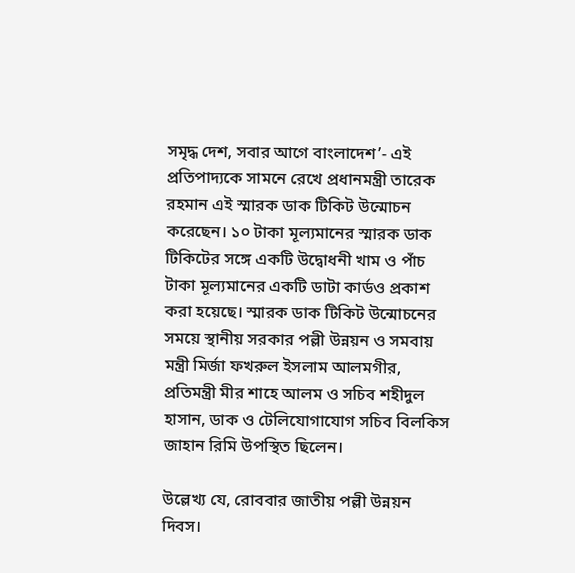সমৃদ্ধ দেশ, সবার আগে বাংলাদেশ’- এই প্রতিপাদ্যকে সামনে রেখে প্রধানমন্ত্রী তারেক রহমান এই স্মারক ডাক টিকিট উন্মোচন করেছেন। ১০ টাকা মূল্যমানের স্মারক ডাক টিকিটের সঙ্গে একটি উদ্বোধনী খাম ও পাঁচ টাকা মূল্যমানের একটি ডাটা কার্ডও প্রকাশ করা হয়েছে। স্মারক ডাক টিকিট উন্মোচনের সময়ে স্থানীয় সরকার পল্লী উন্নয়ন ও সমবায় মন্ত্রী মির্জা ফখরুল ইসলাম আলমগীর, প্রতিমন্ত্রী মীর শাহে আলম ও সচিব শহীদুল হাসান, ডাক ও টেলিযোগাযোগ সচিব বিলকিস জাহান রিমি উপস্থিত ছিলেন।

উল্লেখ্য যে, রোববার জাতীয় পল্লী উন্নয়ন দিবস।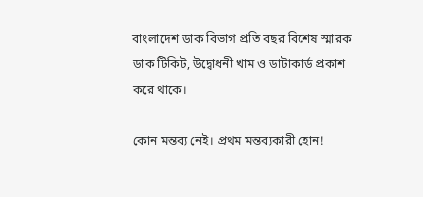বাংলাদেশ ডাক বিভাগ প্রতি বছর বিশেষ স্মারক ডাক টিকিট, উদ্বোধনী খাম ও ডাটাকার্ড প্রকাশ করে থাকে।

কোন মন্তব্য নেই। প্রথম মন্তব্যকারী হোন!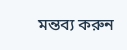মন্তব্য করুন